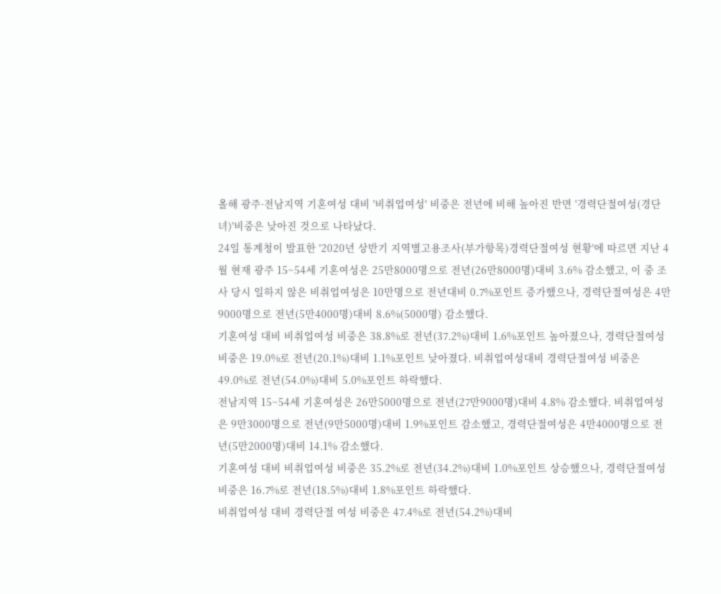올해 광주·전남지역 기혼여성 대비 '비취업여성' 비중은 전년에 비해 높아진 반면 '경력단절여성(경단녀)'비중은 낮아진 것으로 나타났다.
24일 통계청이 발표한 '2020년 상반기 지역별고용조사(부가항목)경력단절여성 현황'에 따르면 지난 4월 현재 광주 15~54세 기혼여성은 25만8000명으로 전년(26만8000명)대비 3.6% 감소했고, 이 중 조사 당시 일하지 않은 비취업여성은 10만명으로 전년대비 0.7%포인트 증가했으나, 경력단절여성은 4만9000명으로 전년(5만4000명)대비 8.6%(5000명) 감소했다.
기혼여성 대비 비취업여성 비중은 38.8%로 전년(37.2%)대비 1.6%포인트 높아졌으나, 경력단절여성 비중은 19.0%로 전년(20.1%)대비 1.1%포인트 낮아졌다. 비취업여성대비 경력단절여성 비중은 49.0%로 전년(54.0%)대비 5.0%포인트 하락했다.
전남지역 15~54세 기혼여성은 26만5000명으로 전년(27만9000명)대비 4.8% 감소했다. 비취업여성은 9만3000명으로 전년(9만5000명)대비 1.9%포인트 감소했고, 경력단절여성은 4만4000명으로 전년(5만2000명)대비 14.1% 감소했다.
기혼여성 대비 비취업여성 비중은 35.2%로 전년(34.2%)대비 1.0%포인트 상승했으나, 경력단절여성 비중은 16.7%로 전년(18.5%)대비 1.8%포인트 하락했다.
비취업여성 대비 경력단절 여성 비중은 47.4%로 전년(54.2%)대비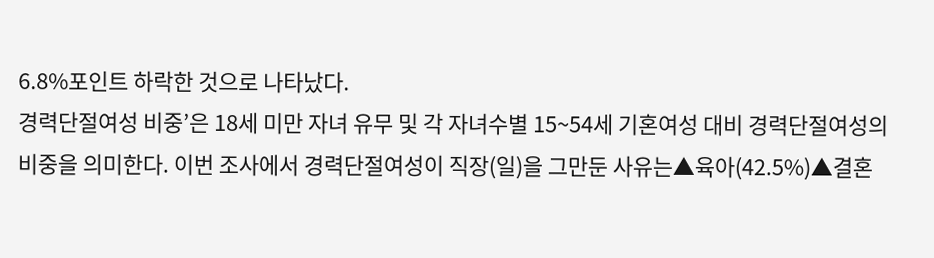6.8%포인트 하락한 것으로 나타났다.
경력단절여성 비중’은 18세 미만 자녀 유무 및 각 자녀수별 15~54세 기혼여성 대비 경력단절여성의 비중을 의미한다. 이번 조사에서 경력단절여성이 직장(일)을 그만둔 사유는▲육아(42.5%)▲결혼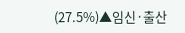(27.5%)▲임신·출산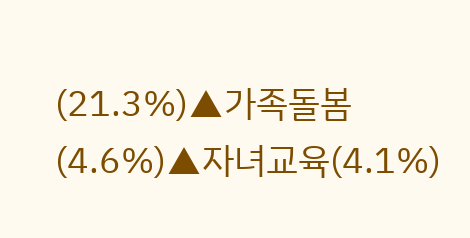(21.3%)▲가족돌봄(4.6%)▲자녀교육(4.1%)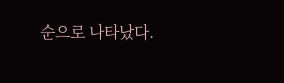순으로 나타났다.